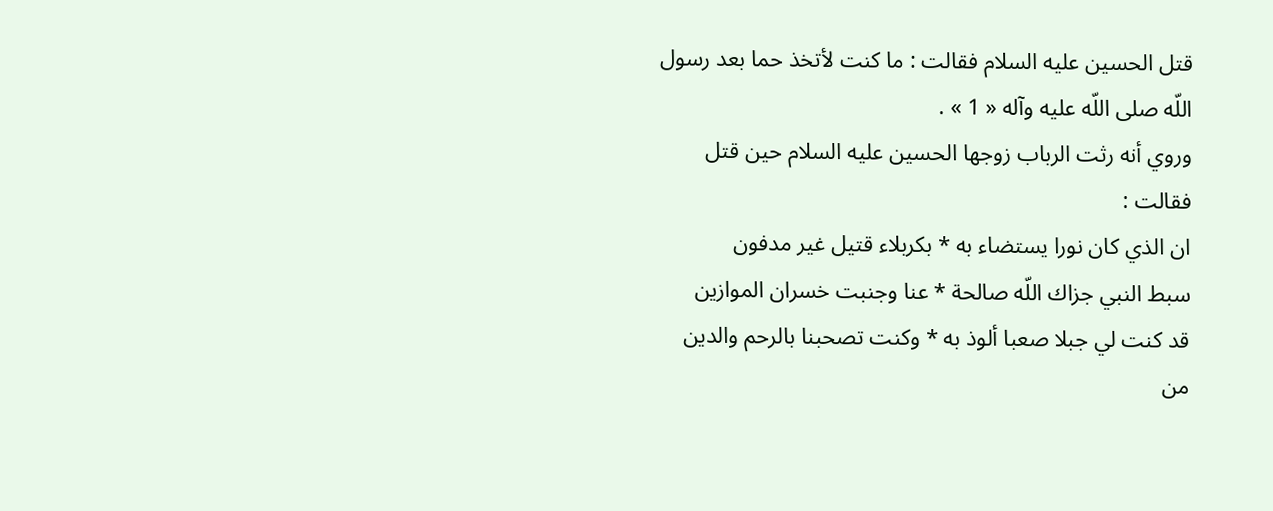قتل الحسين عليه السلام فقالت : ما كنت لأتخذ حما بعد رسول اللّه صلى اللّه عليه وآله « 1 » .
وروي أنه رثت الرباب زوجها الحسين عليه السلام حين قتل فقالت :
ان الذي كان نورا يستضاء به * بكربلاء قتيل غير مدفون
سبط النبي جزاك اللّه صالحة * عنا وجنبت خسران الموازين
قد كنت لي جبلا صعبا ألوذ به * وكنت تصحبنا بالرحم والدين
من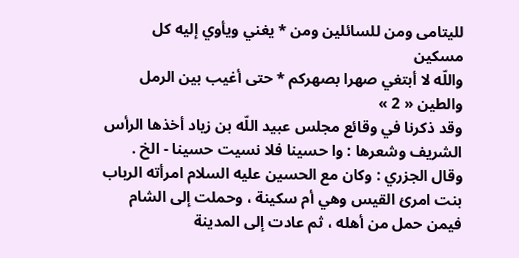لليتامى ومن للسائلين ومن * يغني ويأوي إليه كل مسكين
واللّه لا أبتغي صهرا بصهركم * حتى أغيب بين الرمل والطين « 2 »
وقد ذكرنا في وقائع مجلس عبيد اللّه بن زياد أخذها الرأس الشريف وشعرها : وا حسينا فلا نسيت حسينا - الخ .
وقال الجزري : وكان مع الحسين عليه السلام امرأته الرباب بنت امرئ القيس وهي أم سكينة ، وحملت إلى الشام فيمن حمل من أهله ، ثم عادت إلى المدينة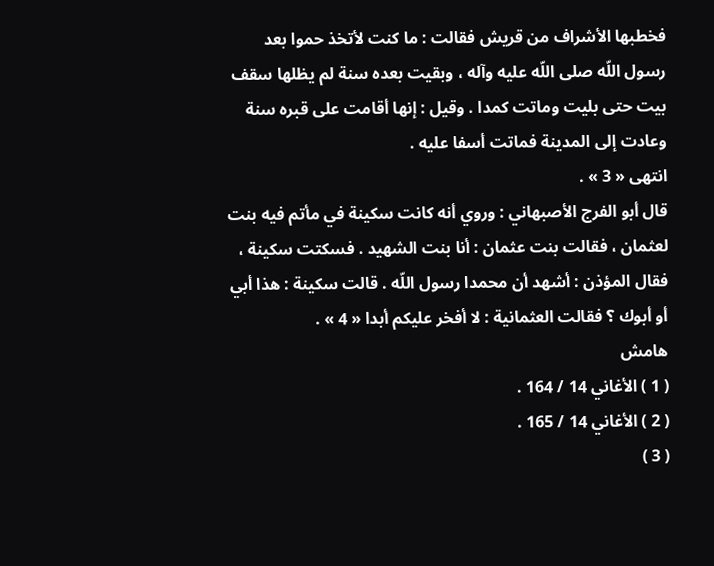فخطبها الأشراف من قريش فقالت : ما كنت لأتخذ حموا بعد رسول اللّه صلى اللّه عليه وآله ، وبقيت بعده سنة لم يظلها سقف بيت حتى بليت وماتت كمدا . وقيل : إنها أقامت على قبره سنة وعادت إلى المدينة فماتت أسفا عليه .
انتهى « 3 » .
قال أبو الفرج الأصبهاني : وروي أنه كانت سكينة في مأتم فيه بنت لعثمان ، فقالت بنت عثمان : أنا بنت الشهيد . فسكتت سكينة ، فقال المؤذن : أشهد أن محمدا رسول اللّه . قالت سكينة : هذا أبي أو أبوك ؟ فقالت العثمانية : لا أفخر عليكم أبدا « 4 » .
هامش
( 1 ) الأغاني 14 / 164 .
( 2 ) الأغاني 14 / 165 .
( 3 )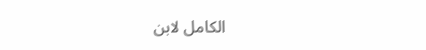الكامل لابن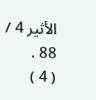الأثير 4 / 88 .
( 4 )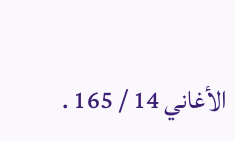الأغاني 14 / 165 .